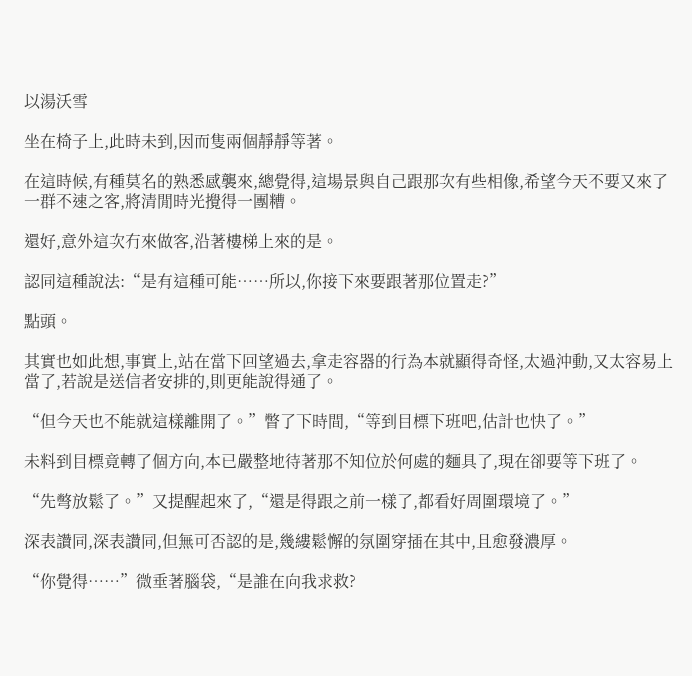以湯沃雪

坐在椅子上,此時未到,因而隻兩個靜靜等著。

在這時候,有種莫名的熟悉感襲來,總覺得,這場景與自己跟那次有些相像,希望今天不要又來了一群不速之客,將清閒時光攪得一團糟。

還好,意外這次冇來做客,沿著樓梯上來的是。

認同這種說法:“是有這種可能……所以,你接下來要跟著那位置走?”

點頭。

其實也如此想,事實上,站在當下回望過去,拿走容器的行為本就顯得奇怪,太過沖動,又太容易上當了,若說是送信者安排的,則更能說得通了。

“但今天也不能就這樣離開了。”瞥了下時間,“等到目標下班吧,估計也快了。”

未料到目標竟轉了個方向,本已嚴整地待著那不知位於何處的麵具了,現在卻要等下班了。

“先彆放鬆了。”又提醒起來了,“還是得跟之前一樣了,都看好周圍環境了。”

深表讚同,深表讚同,但無可否認的是,幾縷鬆懈的氛圍穿插在其中,且愈發濃厚。

“你覺得……”微垂著腦袋,“是誰在向我求救?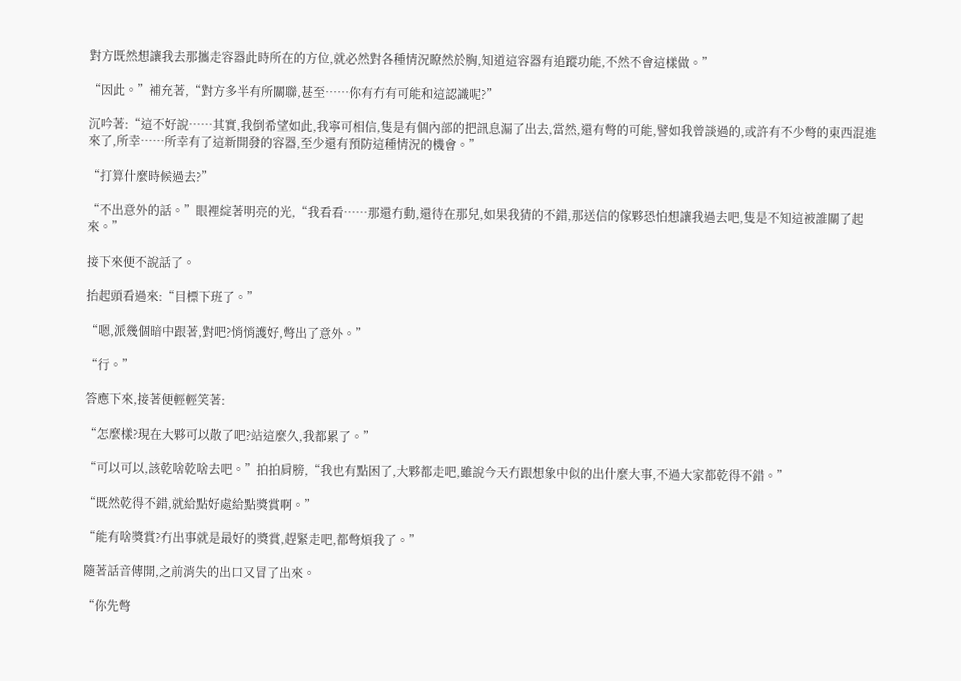對方既然想讓我去那攜走容器此時所在的方位,就必然對各種情況瞭然於胸,知道這容器有追蹤功能,不然不會這樣做。”

“因此。”補充著,“對方多半有所關聯,甚至……你有冇有可能和這認識呢?”

沉吟著:“這不好說……其實,我倒希望如此,我寧可相信,隻是有個內部的把訊息漏了出去,當然,還有彆的可能,譬如我曾談過的,或許有不少彆的東西混進來了,所幸……所幸有了這新開發的容器,至少還有預防這種情況的機會。”

“打算什麼時候過去?”

“不出意外的話。”眼裡綻著明亮的光,“我看看……那還冇動,還待在那兒,如果我猜的不錯,那送信的傢夥恐怕想讓我過去吧,隻是不知這被誰關了起來。”

接下來便不說話了。

抬起頭看過來:“目標下班了。”

“嗯,派幾個暗中跟著,對吧?悄悄護好,彆出了意外。”

“行。”

答應下來,接著便輕輕笑著:

“怎麼樣?現在大夥可以散了吧?站這麼久,我都累了。”

“可以可以,該乾啥乾啥去吧。”拍拍肩膀,“我也有點困了,大夥都走吧,雖說今天冇跟想象中似的出什麼大事,不過大家都乾得不錯。”

“既然乾得不錯,就給點好處給點獎賞啊。”

“能有啥獎賞?冇出事就是最好的獎賞,趕緊走吧,都彆煩我了。”

隨著話音傳開,之前消失的出口又冒了出來。

“你先彆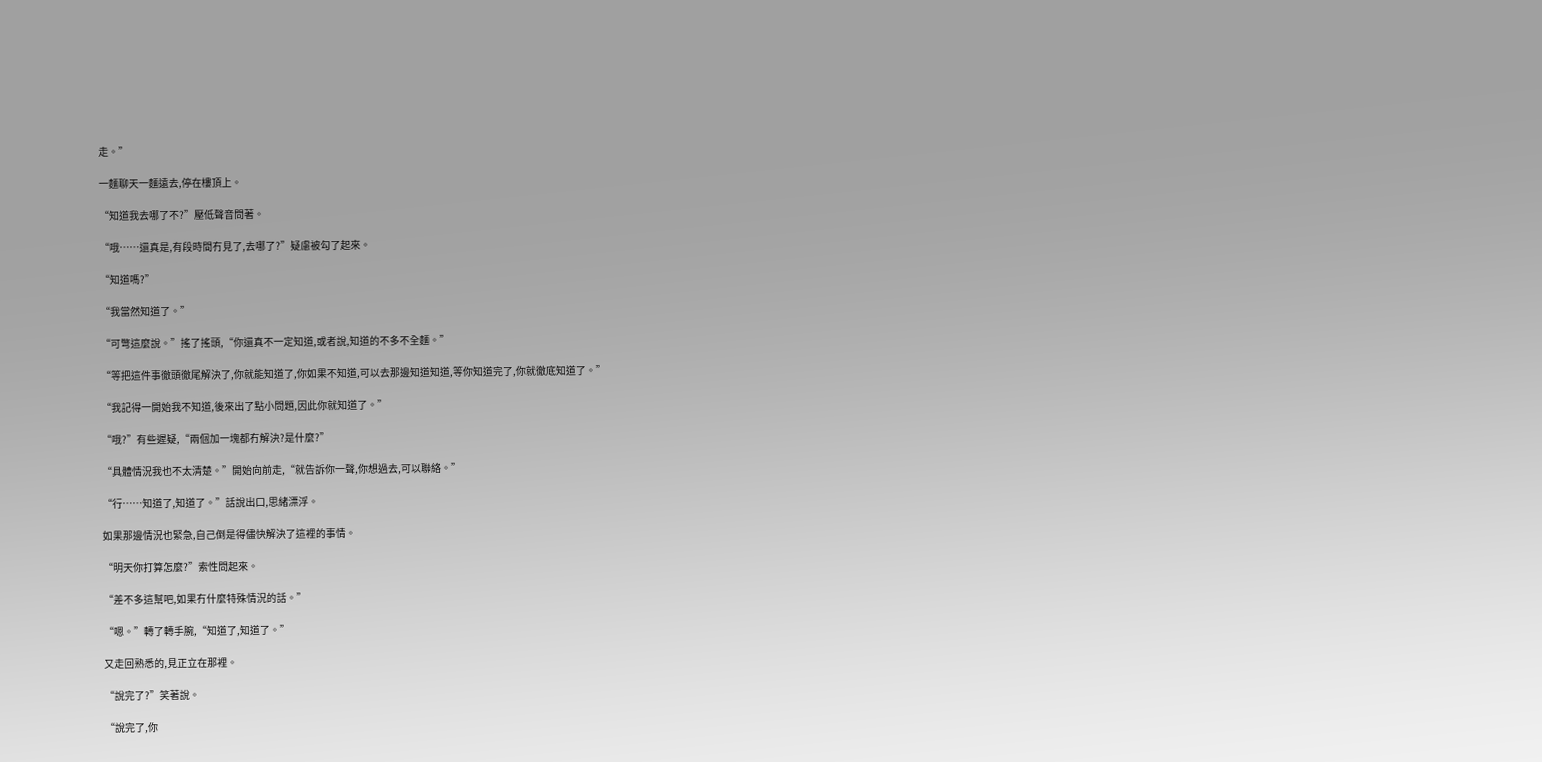走。”

一麵聊天一麵遠去,停在樓頂上。

“知道我去哪了不?”壓低聲音問著。

“哦……還真是,有段時間冇見了,去哪了?”疑慮被勾了起來。

“知道嗎?”

“我當然知道了。”

“可彆這麼說。”搖了搖頭,“你還真不一定知道,或者說,知道的不多不全麵。”

“等把這件事徹頭徹尾解決了,你就能知道了,你如果不知道,可以去那邊知道知道,等你知道完了,你就徹底知道了。”

“我記得一開始我不知道,後來出了點小問題,因此你就知道了。”

“哦?”有些遲疑,“兩個加一塊都冇解決?是什麼?”

“具體情況我也不太清楚。”開始向前走,“就告訴你一聲,你想過去,可以聯絡。”

“行……知道了,知道了。”話說出口,思緒漂浮。

如果那邊情況也緊急,自己倒是得儘快解決了這裡的事情。

“明天你打算怎麼?”索性問起來。

“差不多這幫吧,如果冇什麼特殊情況的話。”

“嗯。”轉了轉手腕,“知道了,知道了。”

又走回熟悉的,見正立在那裡。

“說完了?”笑著說。

“說完了,你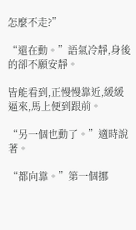怎麼不走?”

“還在動。”語氣冷靜,身後的卻不願安靜。

皆能看到,正慢慢靠近,緩緩逼來,馬上便到跟前。

“另一個也動了。”適時說著。

“都向靠。”第一個挪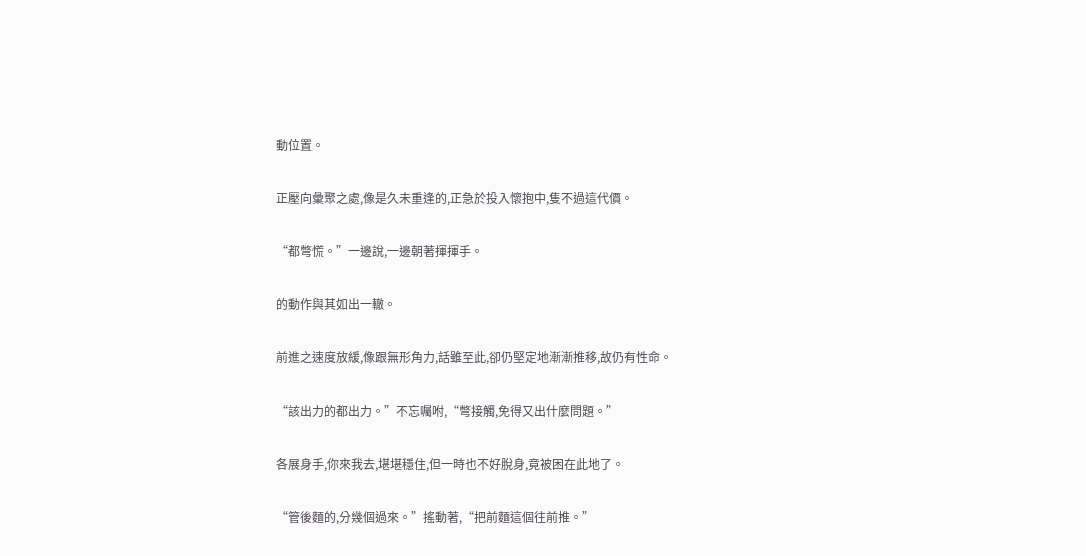動位置。

正壓向彙聚之處,像是久未重逢的,正急於投入懷抱中,隻不過這代價。

“都彆慌。”一邊說,一邊朝著揮揮手。

的動作與其如出一轍。

前進之速度放緩,像跟無形角力,話雖至此,卻仍堅定地漸漸推移,故仍有性命。

“該出力的都出力。”不忘囑咐,“彆接觸,免得又出什麼問題。”

各展身手,你來我去,堪堪穩住,但一時也不好脫身,竟被困在此地了。

“管後麵的,分幾個過來。”搖動著,“把前麵這個往前推。”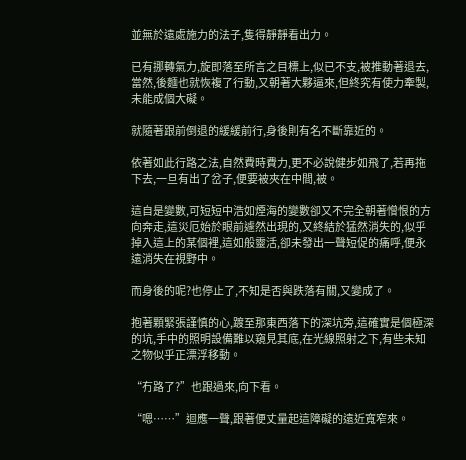並無於遠處施力的法子,隻得靜靜看出力。

已有挪轉氣力,旋即落至所言之目標上,似已不支,被推動著退去,當然,後麵也就恢複了行動,又朝著大夥逼來,但終究有使力牽製,未能成個大礙。

就隨著跟前倒退的緩緩前行,身後則有名不斷靠近的。

依著如此行路之法,自然費時費力,更不必說健步如飛了,若再拖下去,一旦有出了岔子,便要被夾在中間,被。

這自是變數,可短短中浩如煙海的變數卻又不完全朝著憎恨的方向奔走,這災厄始於眼前遽然出現的,又終結於猛然消失的,似乎掉入這上的某個裡,這如般靈活,卻未發出一聲短促的痛呼,便永遠消失在視野中。

而身後的呢?也停止了,不知是否與跌落有關,又變成了。

抱著顆緊張謹慎的心,踱至那東西落下的深坑旁,這確實是個極深的坑,手中的照明設備難以窺見其底,在光線照射之下,有些未知之物似乎正漂浮移動。

“冇路了?”也跟過來,向下看。

“嗯……”迴應一聲,跟著便丈量起這障礙的遠近寬窄來。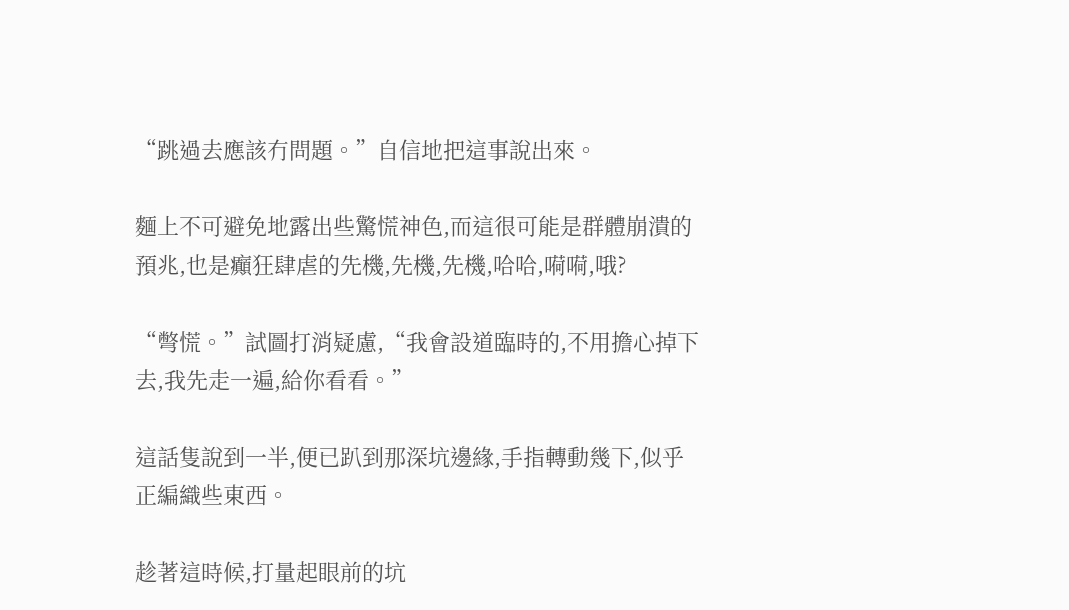“跳過去應該冇問題。”自信地把這事說出來。

麵上不可避免地露出些驚慌神色,而這很可能是群體崩潰的預兆,也是癲狂肆虐的先機,先機,先機,哈哈,嗬嗬,哦?

“彆慌。”試圖打消疑慮,“我會設道臨時的,不用擔心掉下去,我先走一遍,給你看看。”

這話隻說到一半,便已趴到那深坑邊緣,手指轉動幾下,似乎正編織些東西。

趁著這時候,打量起眼前的坑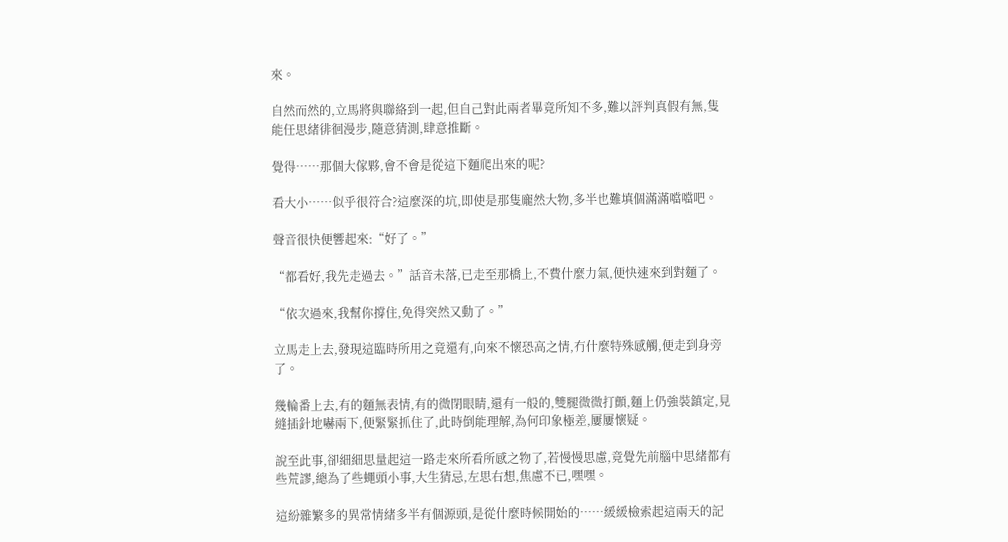來。

自然而然的,立馬將與聯絡到一起,但自己對此兩者畢竟所知不多,難以評判真假有無,隻能任思緒徘徊漫步,隨意猜測,肆意推斷。

覺得……那個大傢夥,會不會是從這下麵爬出來的呢?

看大小……似乎很符合?這麼深的坑,即使是那隻龐然大物,多半也難填個滿滿噹噹吧。

聲音很快便響起來:“好了。”

“都看好,我先走過去。”話音未落,已走至那橋上,不費什麼力氣,便快速來到對麵了。

“依次過來,我幫你撐住,免得突然又動了。”

立馬走上去,發現這臨時所用之竟還有,向來不懷恐高之情,冇什麼特殊感觸,便走到身旁了。

幾輪番上去,有的麵無表情,有的微閉眼睛,還有一般的,雙腿微微打顫,麵上仍強裝鎮定,見縫插針地嚇兩下,便緊緊抓住了,此時倒能理解,為何印象極差,屢屢懷疑。

說至此事,卻細細思量起這一路走來所看所感之物了,若慢慢思慮,竟覺先前腦中思緒都有些荒謬,總為了些蠅頭小事,大生猜忌,左思右想,焦慮不已,嘿嘿。

這紛雜繁多的異常情緒多半有個源頭,是從什麼時候開始的……緩緩檢索起這兩天的記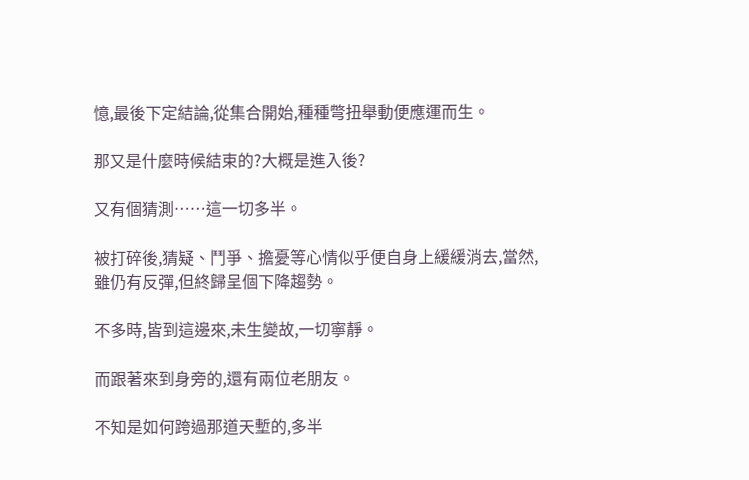憶,最後下定結論,從集合開始,種種彆扭舉動便應運而生。

那又是什麼時候結束的?大概是進入後?

又有個猜測……這一切多半。

被打碎後,猜疑、鬥爭、擔憂等心情似乎便自身上緩緩消去,當然,雖仍有反彈,但終歸呈個下降趨勢。

不多時,皆到這邊來,未生變故,一切寧靜。

而跟著來到身旁的,還有兩位老朋友。

不知是如何跨過那道天塹的,多半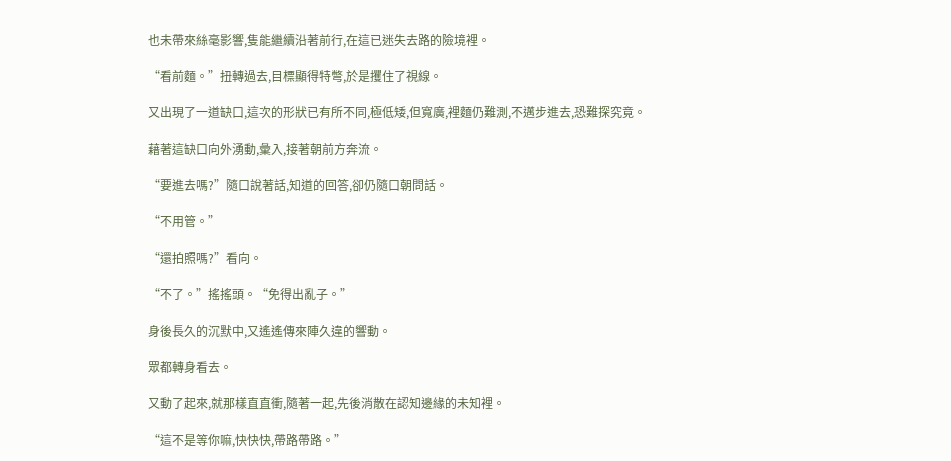也未帶來絲毫影響,隻能繼續沿著前行,在這已迷失去路的險境裡。

“看前麵。”扭轉過去,目標顯得特彆,於是攫住了視線。

又出現了一道缺口,這次的形狀已有所不同,極低矮,但寬廣,裡麵仍難測,不邁步進去,恐難探究竟。

藉著這缺口向外湧動,彙入,接著朝前方奔流。

“要進去嗎?”隨口說著話,知道的回答,卻仍隨口朝問話。

“不用管。”

“還拍照嗎?”看向。

“不了。”搖搖頭。“免得出亂子。”

身後長久的沉默中,又遙遙傳來陣久違的響動。

眾都轉身看去。

又動了起來,就那樣直直衝,隨著一起,先後消散在認知邊緣的未知裡。

“這不是等你嘛,快快快,帶路帶路。”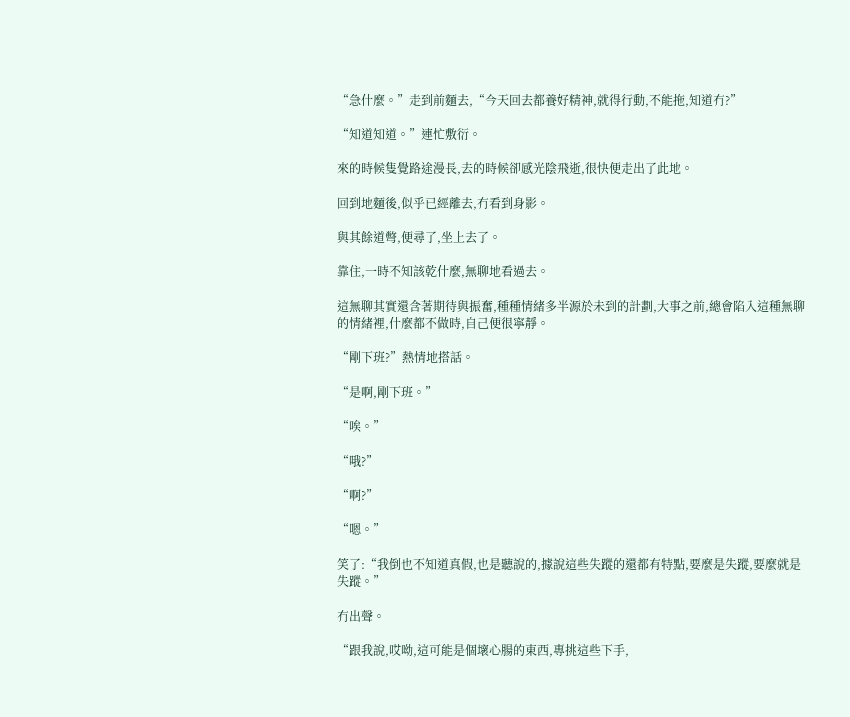“急什麼。”走到前麵去,“今天回去都養好精神,就得行動,不能拖,知道冇?”

“知道知道。”連忙敷衍。

來的時候隻覺路途漫長,去的時候卻感光陰飛逝,很快便走出了此地。

回到地麵後,似乎已經離去,冇看到身影。

與其餘道彆,便尋了,坐上去了。

靠住,一時不知該乾什麼,無聊地看過去。

這無聊其實還含著期待與振奮,種種情緒多半源於未到的計劃,大事之前,總會陷入這種無聊的情緒裡,什麼都不做時,自己便很寧靜。

“剛下班?”熱情地搭話。

“是啊,剛下班。”

“唉。”

“哦?”

“啊?”

“嗯。”

笑了:“我倒也不知道真假,也是聽說的,據說這些失蹤的還都有特點,要麼是失蹤,要麼就是失蹤。”

冇出聲。

“跟我說,哎呦,這可能是個壞心腸的東西,專挑這些下手,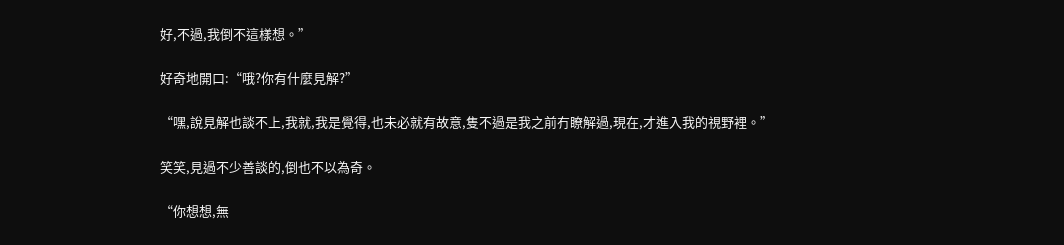好,不過,我倒不這樣想。”

好奇地開口:“哦?你有什麼見解?”

“嘿,說見解也談不上,我就,我是覺得,也未必就有故意,隻不過是我之前冇瞭解過,現在,才進入我的視野裡。”

笑笑,見過不少善談的,倒也不以為奇。

“你想想,無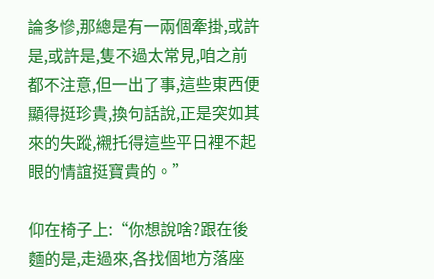論多慘,那總是有一兩個牽掛,或許是,或許是,隻不過太常見,咱之前都不注意,但一出了事,這些東西便顯得挺珍貴,換句話說,正是突如其來的失蹤,襯托得這些平日裡不起眼的情誼挺寶貴的。”

仰在椅子上:“你想說啥?跟在後麵的是,走過來,各找個地方落座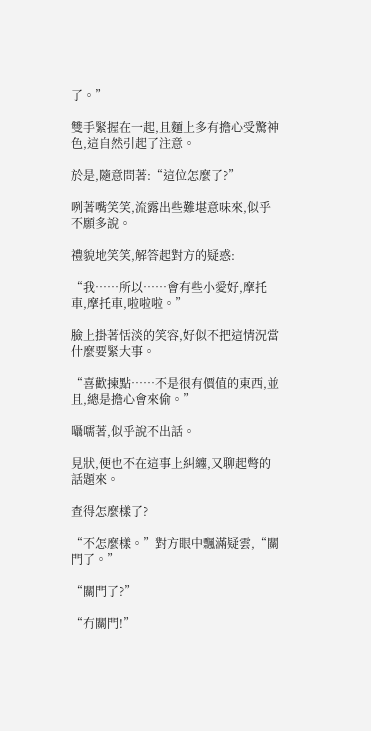了。”

雙手緊握在一起,且麵上多有擔心受驚神色,這自然引起了注意。

於是,隨意問著:“這位怎麼了?”

咧著嘴笑笑,流露出些難堪意味來,似乎不願多說。

禮貌地笑笑,解答起對方的疑惑:

“我……所以……會有些小愛好,摩托車,摩托車,啦啦啦。”

臉上掛著恬淡的笑容,好似不把這情況當什麼要緊大事。

“喜歡揀點……不是很有價值的東西,並且,總是擔心會來偷。”

囁嚅著,似乎說不出話。

見狀,便也不在這事上糾纏,又聊起彆的話題來。

查得怎麼樣了?

“不怎麼樣。”對方眼中飄滿疑雲,“關門了。”

“關門了?”

“冇關門!”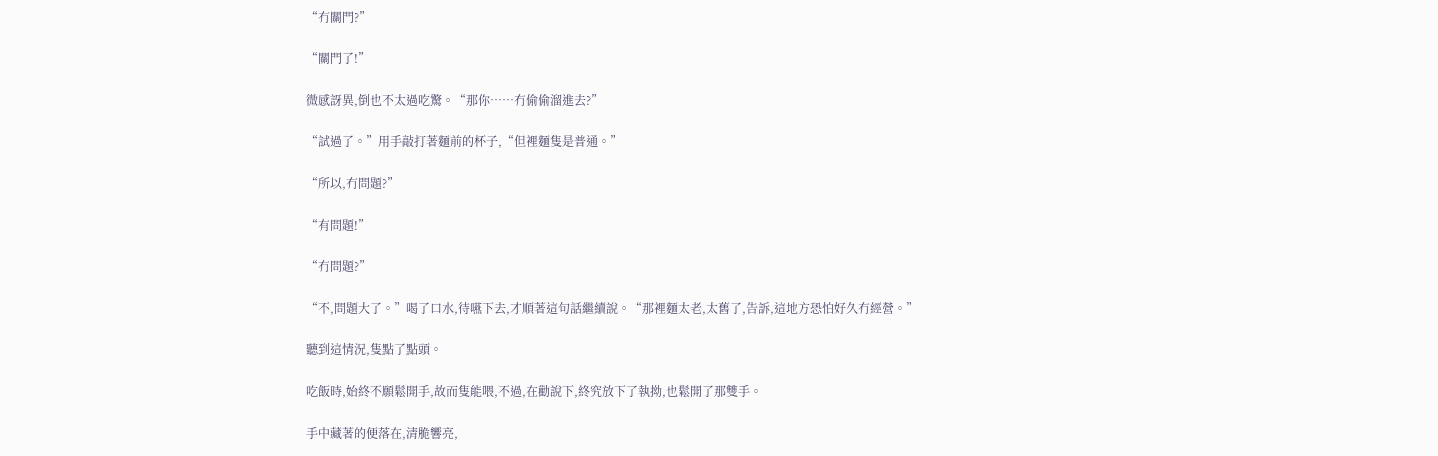“冇關門?”

“關門了!”

微感訝異,倒也不太過吃驚。“那你……冇偷偷溜進去?”

“試過了。”用手敲打著麵前的杯子,“但裡麵隻是普通。”

“所以,冇問題?”

“有問題!”

“冇問題?”

“不,問題大了。”喝了口水,待嚥下去,才順著這句話繼續說。“那裡麵太老,太舊了,告訴,這地方恐怕好久冇經營。”

聽到這情況,隻點了點頭。

吃飯時,始終不願鬆開手,故而隻能喂,不過,在勸說下,終究放下了執拗,也鬆開了那雙手。

手中藏著的便落在,清脆響亮,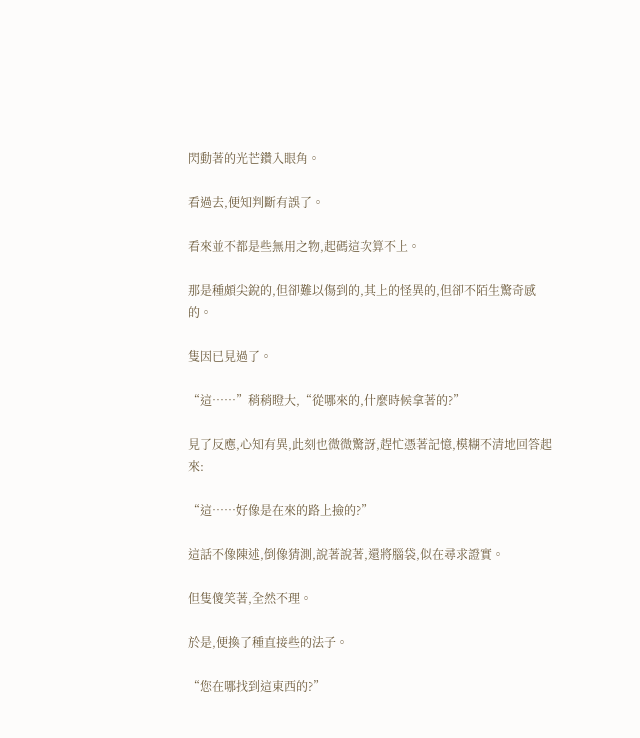閃動著的光芒鑽入眼角。

看過去,便知判斷有誤了。

看來並不都是些無用之物,起碼這次算不上。

那是種頗尖銳的,但卻難以傷到的,其上的怪異的,但卻不陌生驚奇感的。

隻因已見過了。

“這……”稍稍瞪大,“從哪來的,什麼時候拿著的?”

見了反應,心知有異,此刻也微微驚訝,趕忙憑著記憶,模糊不清地回答起來:

“這……好像是在來的路上撿的?”

這話不像陳述,倒像猜測,說著說著,還將腦袋,似在尋求證實。

但隻傻笑著,全然不理。

於是,便換了種直接些的法子。

“您在哪找到這東西的?”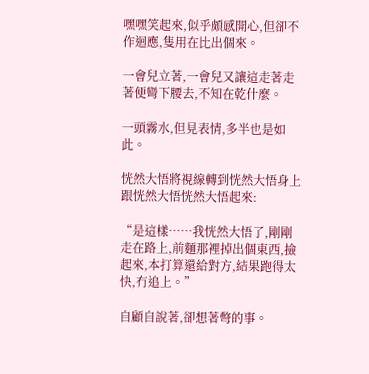嘿嘿笑起來,似乎頗感開心,但卻不作迴應,隻用在比出個來。

一會兒立著,一會兒又讓這走著走著便彎下腰去,不知在乾什麼。

一頭霧水,但見表情,多半也是如此。

恍然大悟將視線轉到恍然大悟身上跟恍然大悟恍然大悟起來:

“是這樣……我恍然大悟了,剛剛走在路上,前麵那裡掉出個東西,撿起來,本打算還給對方,結果跑得太快,冇追上。”

自顧自說著,卻想著彆的事。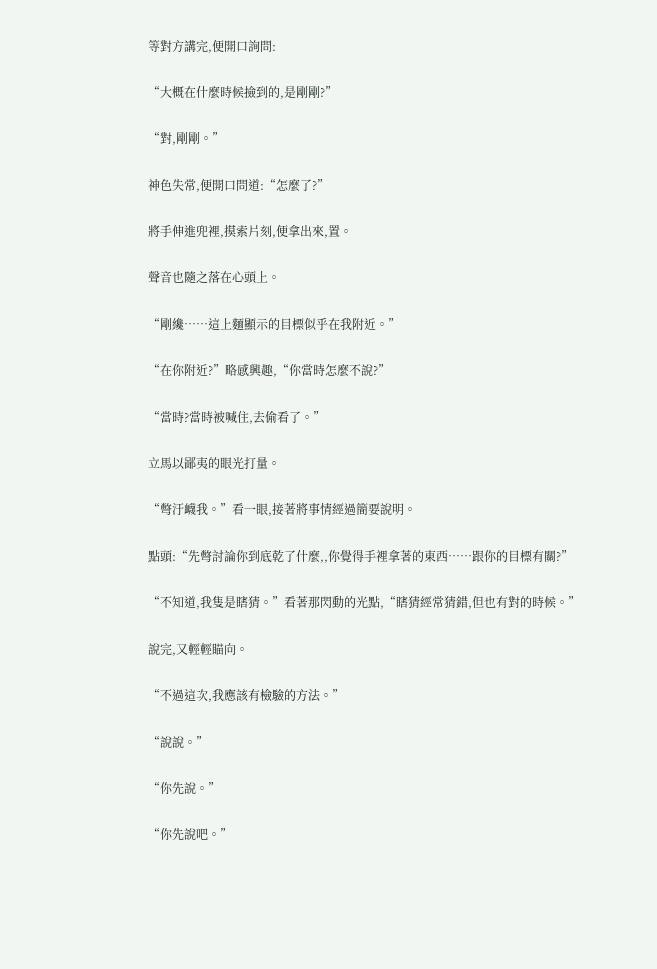等對方講完,便開口詢問:

“大概在什麼時候撿到的,是剛剛?”

“對,剛剛。”

神色失常,便開口問道:“怎麼了?”

將手伸進兜裡,摸索片刻,便拿出來,置。

聲音也隨之落在心頭上。

“剛纔……這上麵顯示的目標似乎在我附近。”

“在你附近?”略感興趣,“你當時怎麼不說?”

“當時?當時被喊住,去偷看了。”

立馬以鄙夷的眼光打量。

“彆汙衊我。”看一眼,接著將事情經過簡要說明。

點頭:“先彆討論你到底乾了什麼,,你覺得手裡拿著的東西……跟你的目標有關?”

“不知道,我隻是瞎猜。”看著那閃動的光點,“瞎猜經常猜錯,但也有對的時候。”

說完,又輕輕瞄向。

“不過這次,我應該有檢驗的方法。”

“說說。”

“你先說。”

“你先說吧。”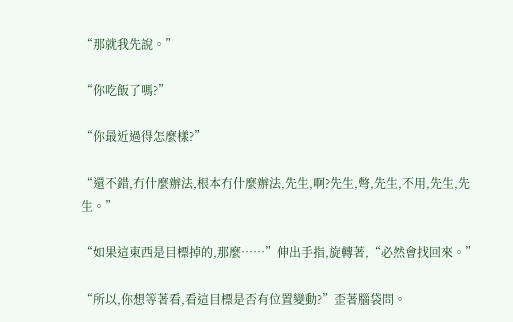“那就我先說。”

“你吃飯了嗎?”

“你最近過得怎麼樣?”

“還不錯,冇什麼辦法,根本冇什麼辦法,先生,啊?先生,彆,先生,不用,先生,先生。”

“如果這東西是目標掉的,那麼……”伸出手指,旋轉著,“必然會找回來。”

“所以,你想等著看,看這目標是否有位置變動?”歪著腦袋問。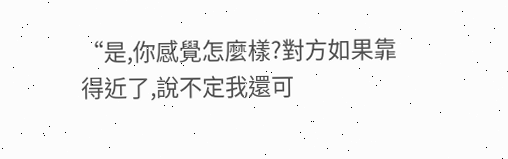“是,你感覺怎麼樣?對方如果靠得近了,說不定我還可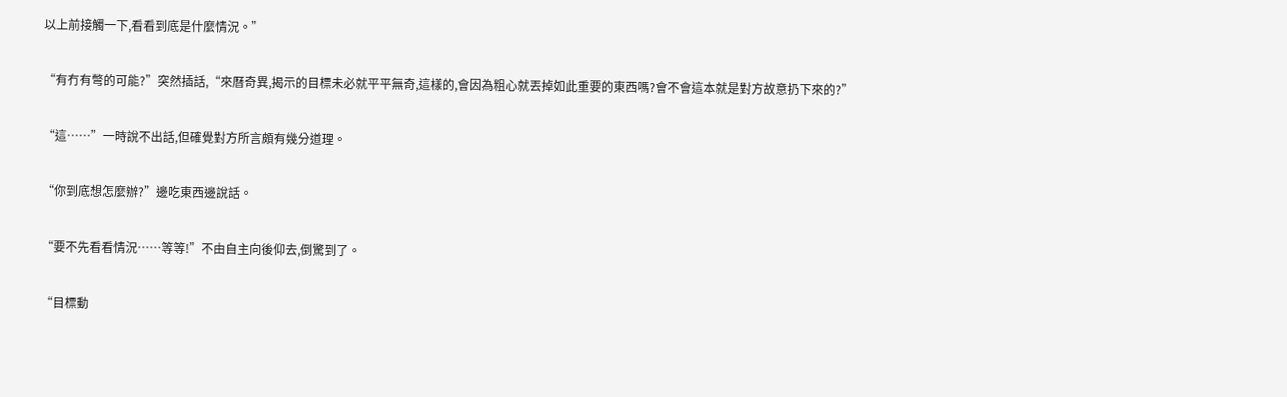以上前接觸一下,看看到底是什麼情況。”

“有冇有彆的可能?”突然插話,“來曆奇異,揭示的目標未必就平平無奇,這樣的,會因為粗心就丟掉如此重要的東西嗎?會不會這本就是對方故意扔下來的?”

“這……”一時說不出話,但確覺對方所言頗有幾分道理。

“你到底想怎麼辦?”邊吃東西邊說話。

“要不先看看情況……等等!”不由自主向後仰去,倒驚到了。

“目標動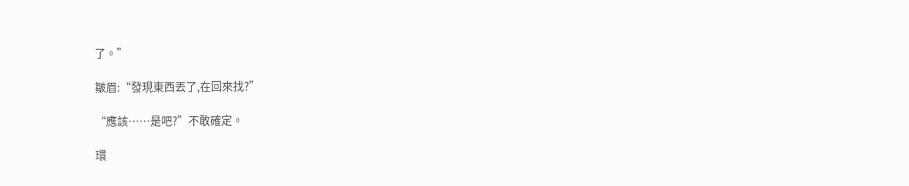了。”

皺眉:“發現東西丟了,在回來找?”

“應該……是吧?”不敢確定。

環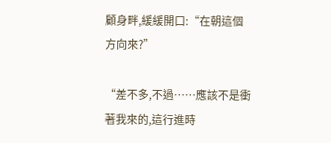顧身畔,緩緩開口:“在朝這個方向來?”

“差不多,不過……應該不是衝著我來的,這行進時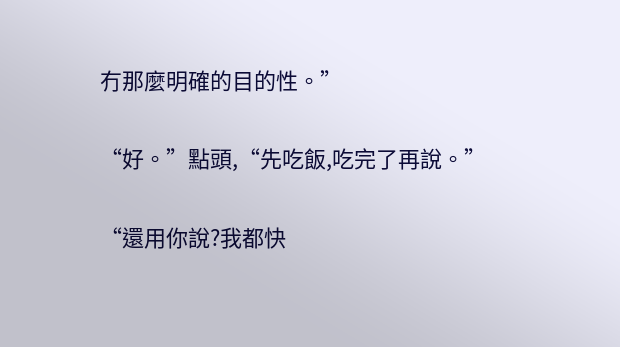冇那麼明確的目的性。”

“好。”點頭,“先吃飯,吃完了再說。”

“還用你說?我都快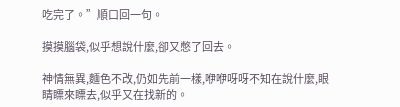吃完了。”順口回一句。

摸摸腦袋,似乎想說什麼,卻又憋了回去。

神情無異,麵色不改,仍如先前一樣,咿咿呀呀不知在說什麼,眼睛瞟來瞟去,似乎又在找新的。